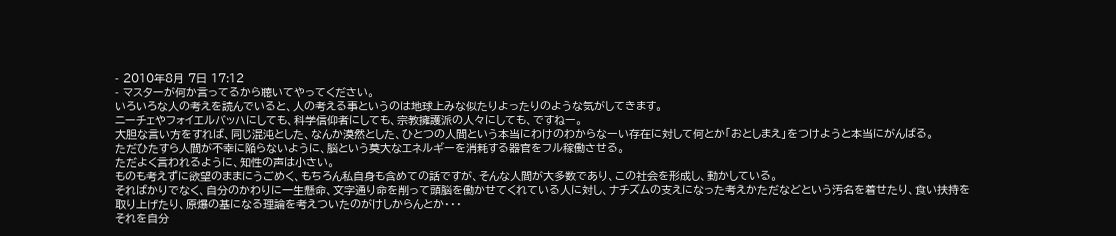- 2010年8月 7日 17:12
- マスターが何か言ってるから聴いてやってください。
いろいろな人の考えを読んでいると、人の考える事というのは地球上みな似たりよったりのような気がしてきます。
ニーチェやフォイエルバッハにしても、科学信仰者にしても、宗教擁護派の人々にしても、ですねー。
大胆な言い方をすれば、同じ混沌とした、なんか漠然とした、ひとつの人間という本当にわけのわからなーい存在に対して何とか「おとしまえ」をつけようと本当にがんばる。
ただひたすら人間が不幸に陥らないように、脳という莫大なエネルギーを消耗する器官をフル稼働させる。
ただよく言われるように、知性の声は小さい。
ものも考えずに欲望のままにうごめく、もちろん私自身も含めての話ですが、そんな人間が大多数であり、この社会を形成し、動かしている。
そればかりでなく、自分のかわりに一生懸命、文字通り命を削って頭脳を働かせてくれている人に対し、ナチズムの支えになった考えかただなどという汚名を着せたり、食い扶持を取り上げたり、原爆の基になる理論を考えついたのがけしからんとか・・・
それを自分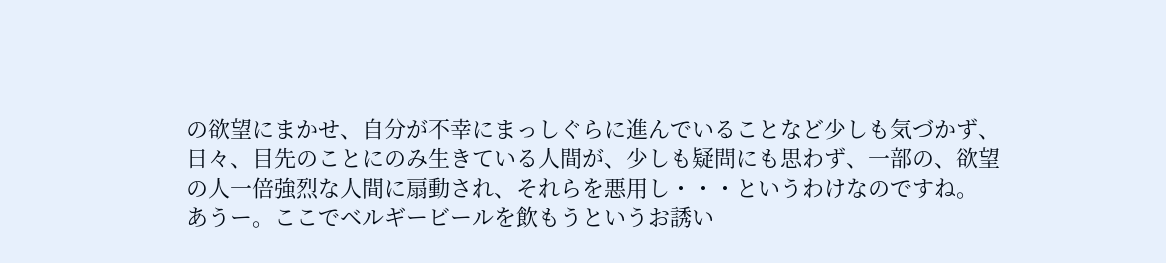の欲望にまかせ、自分が不幸にまっしぐらに進んでいることなど少しも気づかず、日々、目先のことにのみ生きている人間が、少しも疑問にも思わず、一部の、欲望の人一倍強烈な人間に扇動され、それらを悪用し・・・というわけなのですね。
あうー。ここでベルギービールを飲もうというお誘い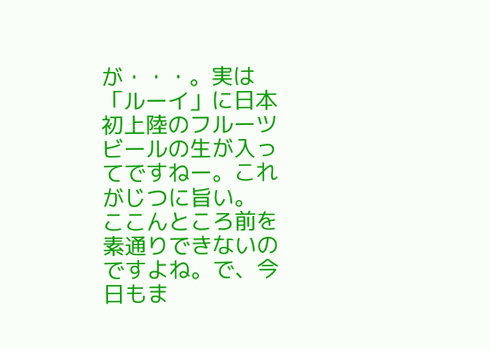が・・・。実は「ルーイ」に日本初上陸のフルーツビールの生が入ってですねー。これがじつに旨い。
ここんところ前を素通りできないのですよね。で、今日もま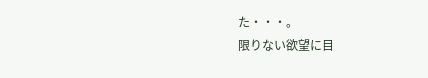た・・・。
限りない欲望に目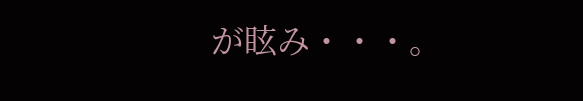が眩み・・・。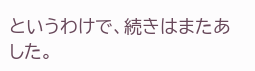というわけで、続きはまたあした。